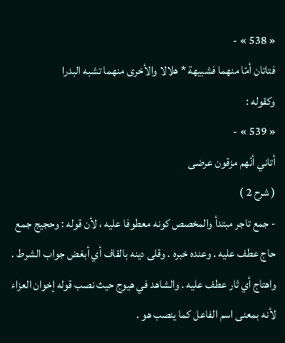« 538 » -
فتاتان أمّا منهما فشبيهة * هلالا والأخرى منهما تشبه البدرا
وكقوله :
« 539 » -
أتاني أنّهم مزقون عرضى
( شرح 2 )
- جمع تاجر مبتدأ والمخصص كونه معطوفا عليه ، لأن قوله : وحجيج جمع حاج عطف عليه . وعنده خبره . وقلى دينه بالقاف أي أبغض جواب الشرط . واهتاج أي ثار عطف عليه . والشاهد في هيوج حيث نصب قوله إخوان العزاء لأنه بمعنى اسم الفاعل كما ينصب هو .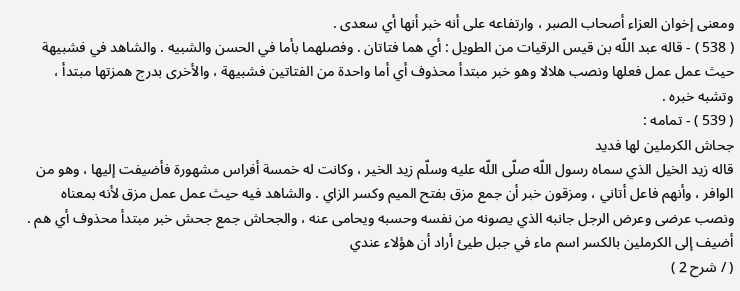ومعنى إخوان العزاء أصحاب الصبر ، وارتفاعه على أنه خبر أنها أي سعدى .
( 538 ) - قاله عبد اللّه بن قيس الرقيات من الطويل : أي هما فتاتان . وفصلهما بأما في الحسن والشبيه . والشاهد في فشبيهة حيث عمل عمل فعلها ونصب هلالا وهو خبر مبتدأ محذوف أي أما واحدة من الفتاتين فشبيهة ، والأخرى بدرج همزتها مبتدأ ، وتشبه خبره .
( 539 ) - تمامه :
جحاش الكرملين لها فديد
قاله زيد الخيل الذي سماه رسول اللّه صلّى اللّه عليه وسلّم زيد الخير ، وكانت له خمسة أفراس مشهورة فأضيفت إليها ، وهو من الوافر ، وأنهم فاعل أتاني ، ومزقون خبر أن جمع مزق بفتح الميم وكسر الزاي . والشاهد فيه حيث عمل عمل مزق لأنه بمعناه ونصب عرضى وعرض الرجل جانبه الذي يصونه من نفسه وحسبه ويحامى عنه ، والجحاش جمع جحش خبر مبتدأ محذوف أي هم . أضيف إلى الكرملين بالكسر اسم ماء في جبل طيئ أراد أن هؤلاء عندي
( / شرح 2 )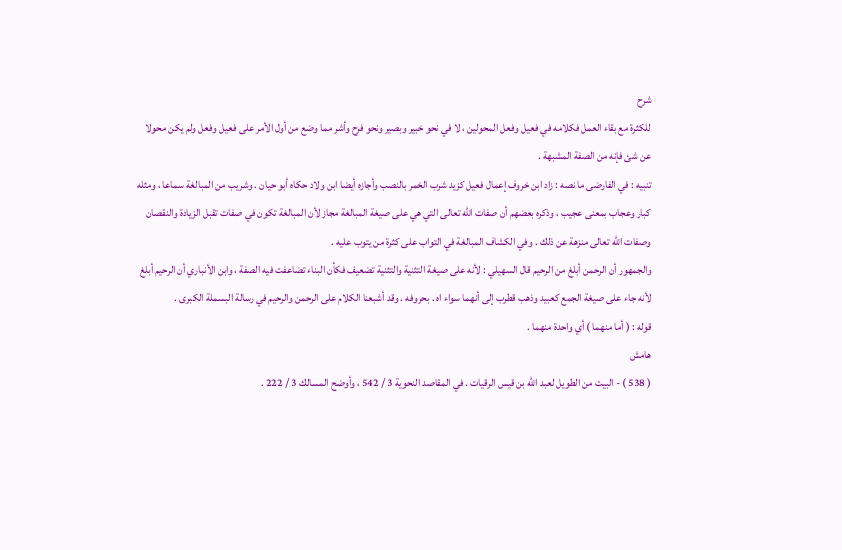شرح
للكثرة مع بقاء العمل فكلامه في فعيل وفعل المحولين ، لا في نحو خبير وبصير ونحو فرح وأشر مما وضع من أول الأمر على فعيل وفعل ولم يكن محولا عن شئ فإنه من الصفة المشبهة .
تنبيه : في الفارضى ما نصه : زاد ابن خروف إعمال فعيل كزيد شرب الخمر بالنصب وأجازه أيضا ابن ولاد حكاه أبو حيان . وشريب من المبالغة سماعا ، ومثله كبار وعجاب بمعنى عجيب ، وذكره بعضهم أن صفات اللّه تعالى التي هي على صيغة المبالغة مجاز لأن المبالغة تكون في صفات تقبل الزيادة والنقصان وصفات اللّه تعالى منزهة عن ذلك . وفي الكشاف المبالغة في التواب على كثرة من يتوب عليه .
والجمهور أن الرحمن أبلغ من الرحيم قال السهيلي : لأنه على صيغة التثنية والتثنية تضعيف فكأن البناء تضاعفت فيه الصفة ، وابن الأنباري أن الرحيم أبلغ لأنه جاء على صيغة الجمع كعبيد وذهب قطرب إلى أنهما سواء اه . بحروفه . وقد أشبعنا الكلام على الرحمن والرحيم في رسالة البسملة الكبرى .
قوله : ( أما منهما ) أي واحدة منهما .
هامش
( 538 ) - البيت من الطويل لعبد اللّه بن قيس الرقيات . في المقاصد النحوية 3 / 542 ، وأوضح المسالك 3 / 222 .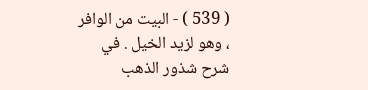( 539 ) - البيت من الوافر ، وهو لزيد الخيل . في شرح شذور الذهب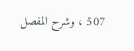507 ، وشرح المفصل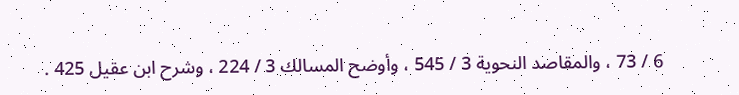6 / 73 ، والمقاصد النحوية 3 / 545 ، وأوضح المسالك 3 / 224 ، وشرح ابن عقيل 425 .